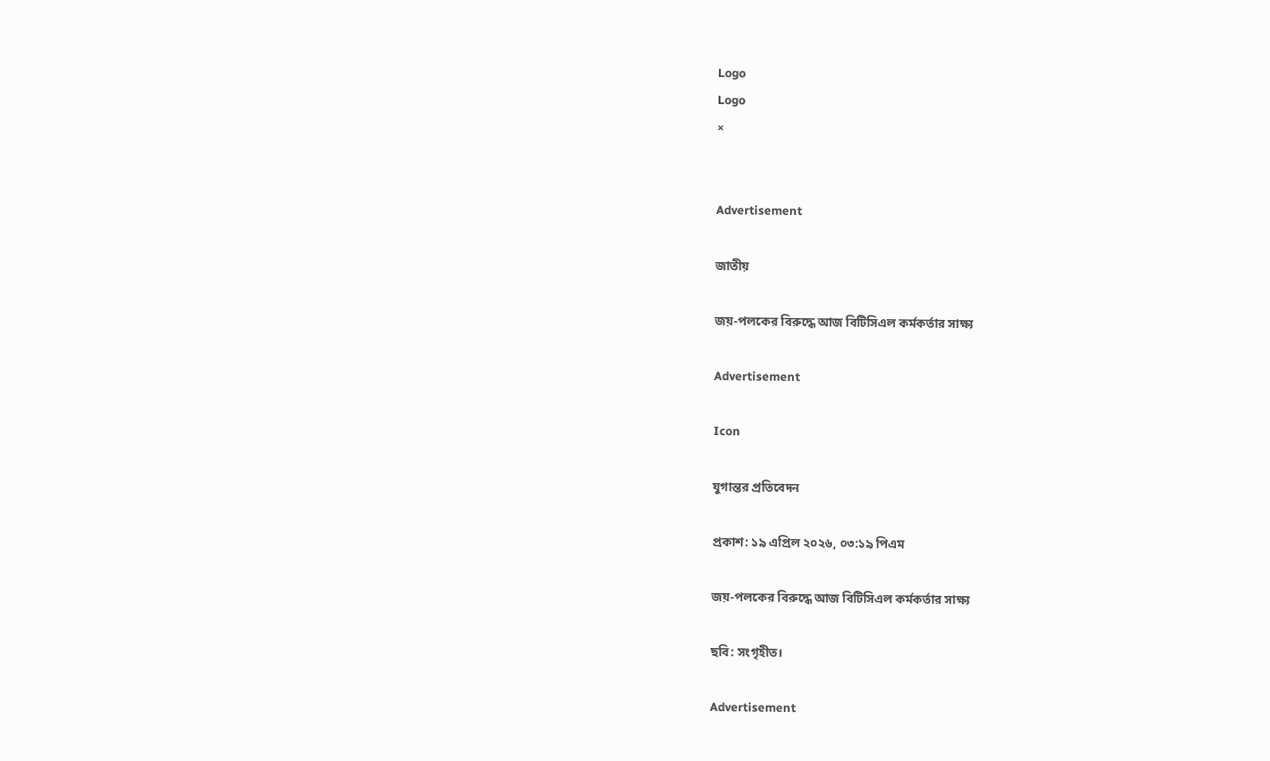Logo
Logo
×


Advertisement

জাতীয়

জয়-পলকের বিরুদ্ধে আজ বিটিসিএল কর্মকর্তার সাক্ষ্য

Advertisement

Icon

যুগান্তর প্রতিবেদন

প্রকাশ: ১৯ এপ্রিল ২০২৬, ০৩:১৯ পিএম

জয়-পলকের বিরুদ্ধে আজ বিটিসিএল কর্মকর্তার সাক্ষ্য

ছবি: সংগৃহীত।

Advertisement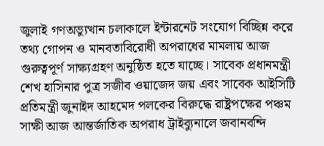জুলাই গণঅভ্যুত্থান চলাকালে ইন্টারনেট সংযোগ বিচ্ছিন্ন করে তথ্য গোপন ও মানবতাবিরোধী অপরাধের মামলায় আজ গুরুত্বপূর্ণ সাক্ষ্যগ্রহণ অনুষ্ঠিত হতে যাচ্ছে। সাবেক প্রধানমন্ত্রী শেখ হাসিনার পুত্র সজীব ওয়াজেদ জয় এবং সাবেক আইসিটি প্রতিমন্ত্রী জুনাইদ আহমেদ পলকের বিরুদ্ধে রাষ্ট্রপক্ষের পঞ্চম সাক্ষী আজ আন্তর্জাতিক অপরাধ ট্রাইব্যুনালে জবানবন্দি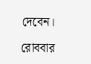দেবেন।

রোববার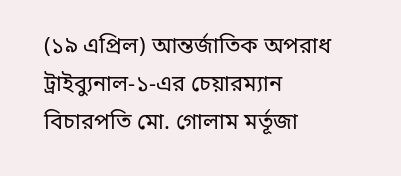(১৯ এপ্রিল) আন্তর্জাতিক অপরাধ ট্রাইব্যুনাল-১-এর চেয়ারম্যান বিচারপতি মো. গোলাম মর্তূজা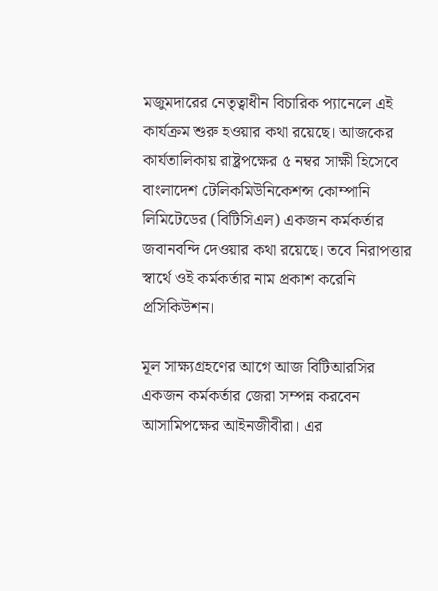মজুমদারের নেতৃত্বাধীন বিচারিক প্যানেলে এই কার্যক্রম শুরু হওয়ার কথা রয়েছে। আজকের কার্যতালিকায় রাষ্ট্রপক্ষের ৫ নম্বর সাক্ষী হিসেবে বাংলাদেশ টেলিকমিউনিকেশন্স কোম্পানি লিমিটেডের (বিটিসিএল) একজন কর্মকর্তার জবানবন্দি দেওয়ার কথা রয়েছে। তবে নিরাপত্তার স্বার্থে ওই কর্মকর্তার নাম প্রকাশ করেনি প্রসিকিউশন।

মূল সাক্ষ্যগ্রহণের আগে আজ বিটিআরসির একজন কর্মকর্তার জেরা সম্পন্ন করবেন আসামিপক্ষের আইনজীবীরা। এর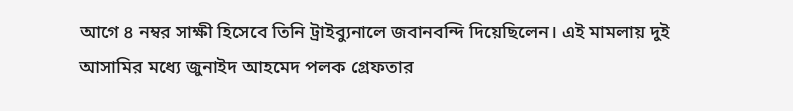আগে ৪ নম্বর সাক্ষী হিসেবে তিনি ট্রাইব্যুনালে জবানবন্দি দিয়েছিলেন। এই মামলায় দুই আসামির মধ্যে জুনাইদ আহমেদ পলক গ্রেফতার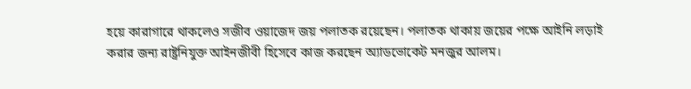হয়ে কারাগারে থাকলেও সজীব ওয়াজেদ জয় পলাতক রয়েছেন। পলাতক থাকায় জয়ের পক্ষে আইনি লড়াই করার জন্য রাষ্ট্রনিযুক্ত আইনজীবী হিসেবে কাজ করছেন অ্যাডভোকেট মনজুর আলম।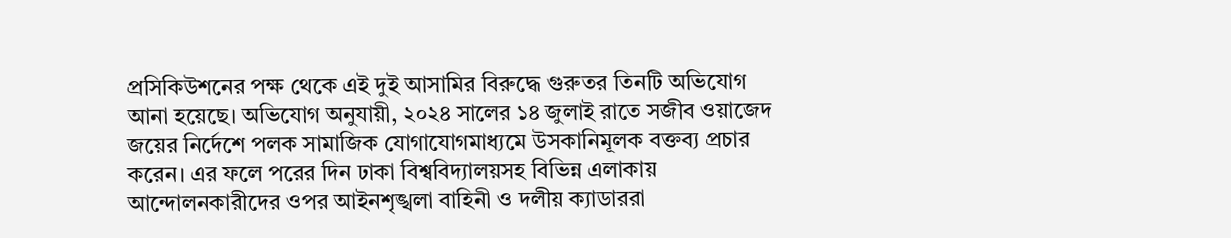প্রসিকিউশনের পক্ষ থেকে এই দুই আসামির বিরুদ্ধে গুরুতর তিনটি অভিযোগ আনা হয়েছে। অভিযোগ অনুযায়ী, ২০২৪ সালের ১৪ জুলাই রাতে সজীব ওয়াজেদ জয়ের নির্দেশে পলক সামাজিক যোগাযোগমাধ্যমে উসকানিমূলক বক্তব্য প্রচার করেন। এর ফলে পরের দিন ঢাকা বিশ্ববিদ্যালয়সহ বিভিন্ন এলাকায় আন্দোলনকারীদের ওপর আইনশৃঙ্খলা বাহিনী ও দলীয় ক্যাডাররা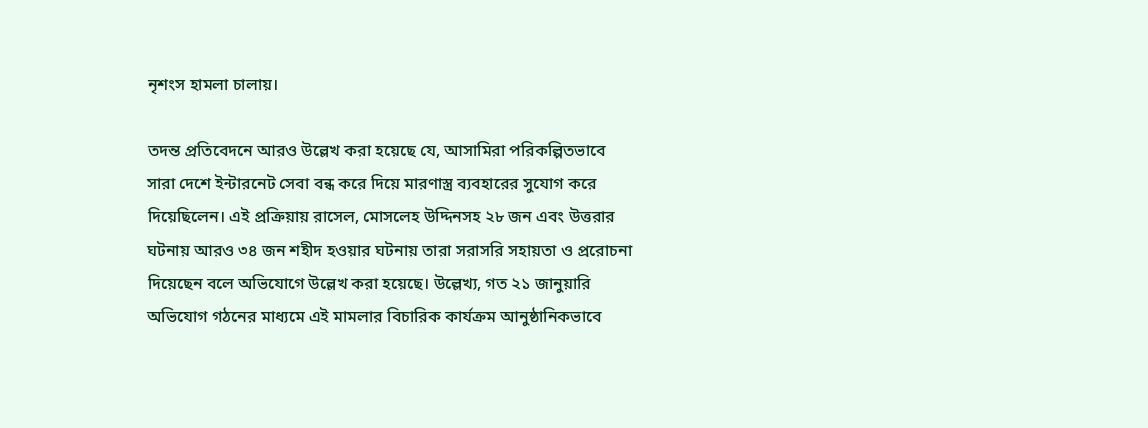নৃশংস হামলা চালায়।

তদন্ত প্রতিবেদনে আরও উল্লেখ করা হয়েছে যে, আসামিরা পরিকল্পিতভাবে সারা দেশে ইন্টারনেট সেবা বন্ধ করে দিয়ে মারণাস্ত্র ব্যবহারের সুযোগ করে দিয়েছিলেন। এই প্রক্রিয়ায় রাসেল, মোসলেহ উদ্দিনসহ ২৮ জন এবং উত্তরার ঘটনায় আরও ৩৪ জন শহীদ হওয়ার ঘটনায় তারা সরাসরি সহায়তা ও প্ররোচনা দিয়েছেন বলে অভিযোগে উল্লেখ করা হয়েছে। উল্লেখ্য, গত ২১ জানুয়ারি অভিযোগ গঠনের মাধ্যমে এই মামলার বিচারিক কার্যক্রম আনুষ্ঠানিকভাবে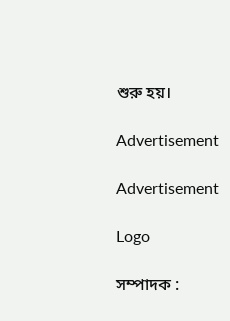শুরু হয়।

Advertisement

Advertisement

Logo

সম্পাদক :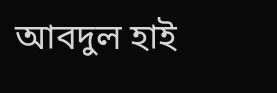আবদুল হাই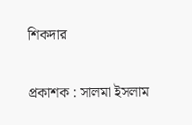শিকদার

প্রকাশক : সালমা ইসলাম